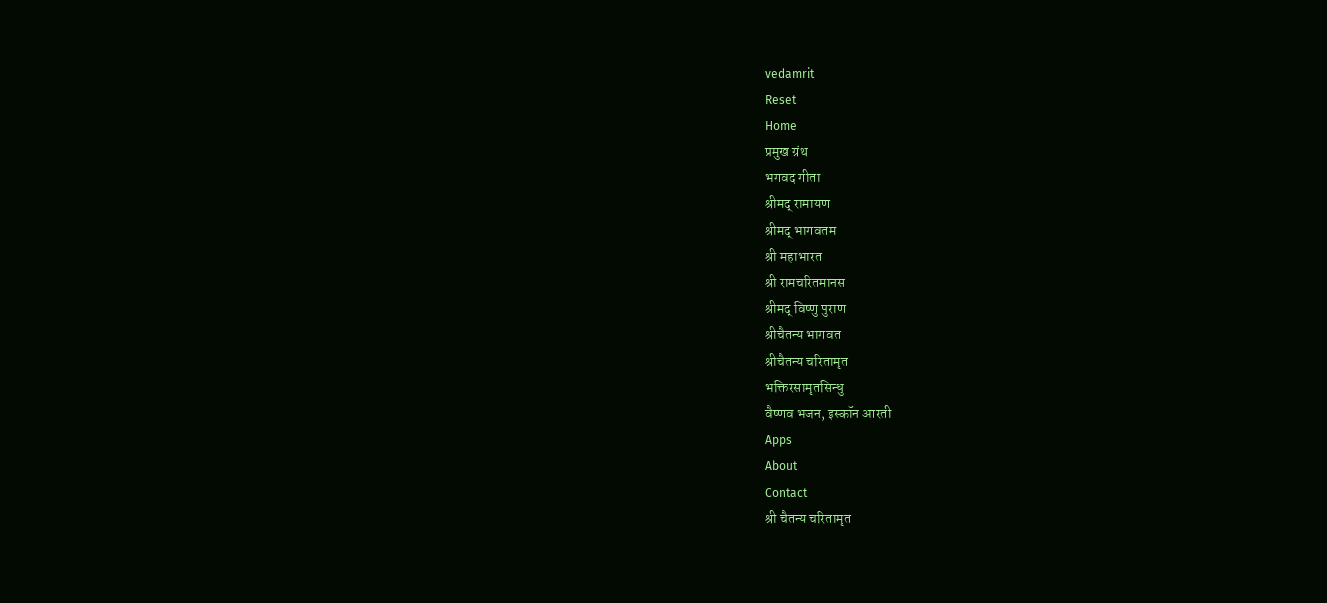vedamrit
Reset
Home
प्रमुख ग्रंथ
भगवद गीता
श्रीमद् रामायण
श्रीमद् भागवतम
श्री महाभारत
श्री रामचरितमानस
श्रीमद् विष्णु पुराण
श्रीचैतन्य भागवत
श्रीचैतन्य चरितामृत
भक्तिरसामृतसिन्धु
वैष्णव भजन, इस्कॉन आरती
Apps
About
Contact
श्री चैतन्य चरितामृत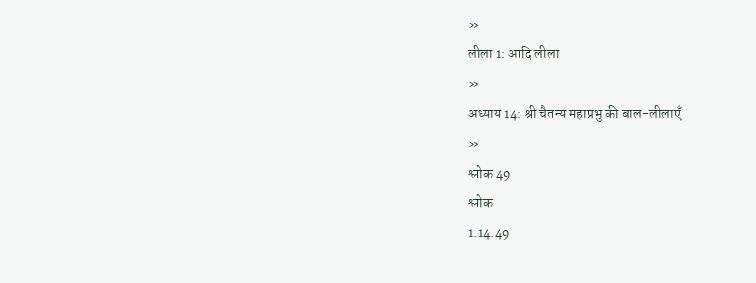»
लीला 1: आदि लीला
»
अध्याय 14: श्री चैतन्य महाप्रभु की बाल-लीलाएँ
»
श्लोक 49
श्लोक
1.14.49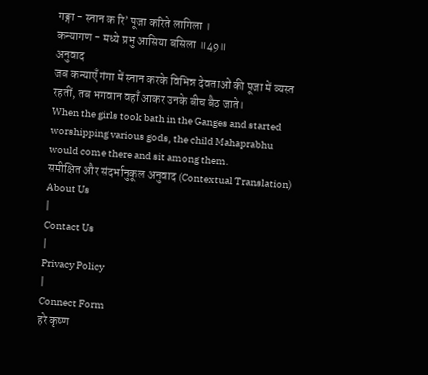गङ्गा - स्नान क रि’ पूजा करिते लागिला ।
कन्यागण - मध्ये प्रभु आसिया बसिला ॥49॥
अनुवाद
जब कन्याएँ गंगा में स्नान करके विभिन्न देवताओं की पूजा में व्यस्त रहतीं, तब भगवान वहाँ आकर उनके बीच बैठ जाते।
When the girls took bath in the Ganges and started worshipping various gods, the child Mahaprabhu would come there and sit among them.
समीक्षित और संदर्भानुकूल अनुवाद (Contextual Translation)
About Us
|
Contact Us
|
Privacy Policy
|
Connect Form
हरे कृष्ण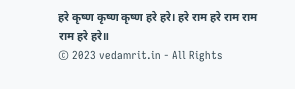हरे कृष्ण कृष्ण कृष्ण हरे हरे। हरे राम हरे राम राम राम हरे हरे॥
© 2023 vedamrit.in - All Rights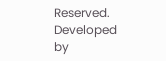Reserved. Developed by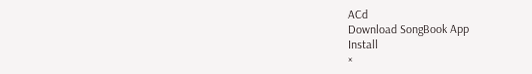ACd
Download SongBook App
Install
×